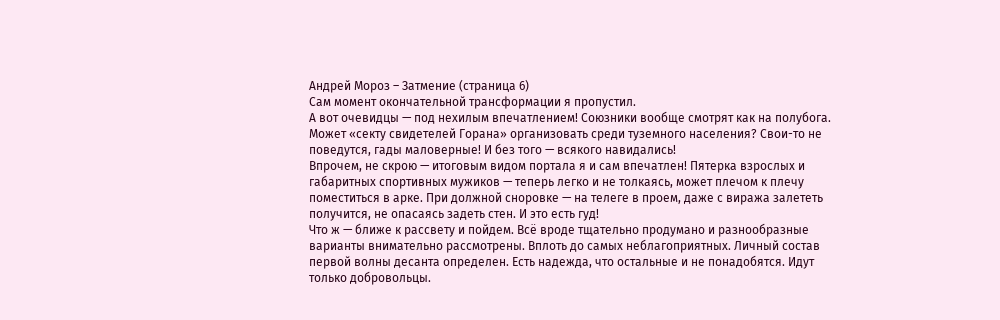Андрей Мороз – Затмение (страница 6)
Сам момент окончательной трансформации я пропустил.
А вот очевидцы — под нехилым впечатлением! Союзники вообще смотрят как на полубога. Может «секту свидетелей Горана» организовать среди туземного населения? Свои-то не поведутся, гады маловерные! И без того — всякого навидались!
Впрочем, не скрою — итоговым видом портала я и сам впечатлен! Пятерка взрослых и габаритных спортивных мужиков — теперь легко и не толкаясь, может плечом к плечу поместиться в арке. При должной сноровке — на телеге в проем, даже с виража залететь получится, не опасаясь задеть стен. И это есть гуд!
Что ж — ближе к рассвету и пойдем. Всё вроде тщательно продумано и разнообразные варианты внимательно рассмотрены. Вплоть до самых неблагоприятных. Личный состав первой волны десанта определен. Есть надежда, что остальные и не понадобятся. Идут только добровольцы.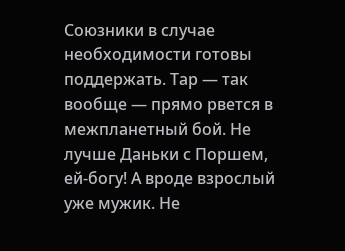Союзники в случае необходимости готовы поддержать. Тар — так вообще — прямо рвется в межпланетный бой. Не лучше Даньки с Поршем, ей-богу! А вроде взрослый уже мужик. Не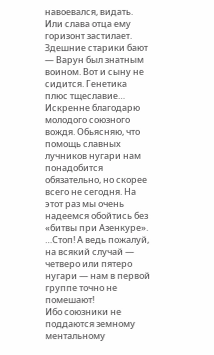навоевался, видать. Или слава отца ему горизонт застилает. Здешние старики бают — Варун был знатным воином. Вот и сыну не сидится. Генетика плюс тщеславие… Искренне благодарю молодого союзного вождя. Обьясняю, что помощь славных лучников нугари нам понадобится обязательно, но скорее всего не сегодня. На этот раз мы очень надеемся обойтись без «битвы при Азенкуре».
…Стоп! А ведь пожалуй, на всякий случай — четверо или пятеро нугари — нам в первой группе точно не помешают!
Ибо союзники не поддаются земному ментальному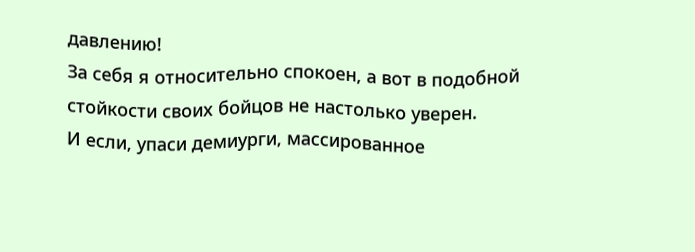давлению!
За себя я относительно спокоен, а вот в подобной стойкости своих бойцов не настолько уверен.
И если, упаси демиурги, массированное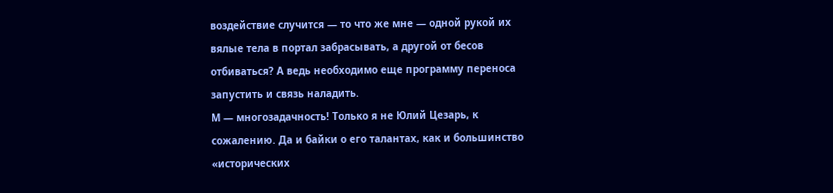воздействие случится — то что же мне — одной рукой их вялые тела в портал забрасывать, а другой от бесов отбиваться? А ведь необходимо еще программу переноса запустить и связь наладить.
М — многозадачность! Только я не Юлий Цезарь, к сожалению. Да и байки о его талантах, как и большинство «исторических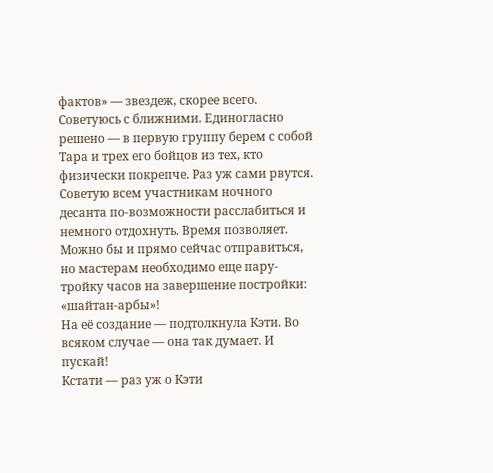фактов» — звездеж, скорее всего.
Советуюсь с ближними. Единогласно решено — в первую группу берем с собой Тара и трех его бойцов из тех, кто физически покрепче. Раз уж сами рвутся.
Советую всем участникам ночного десанта по-возможности расслабиться и немного отдохнуть. Время позволяет.
Можно бы и прямо сейчас отправиться, но мастерам необходимо еще пару-тройку часов на завершение постройки: «шайтан-арбы»!
На её создание — подтолкнула Кэти. Во всяком случае — она так думает. И пускай!
Кстати — раз уж о Кэти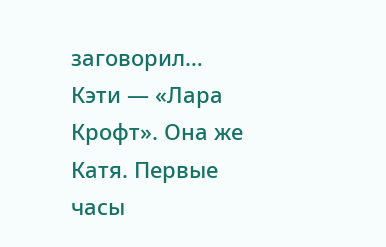заговорил…
Кэти — «Лара Крофт». Она же Катя. Первые часы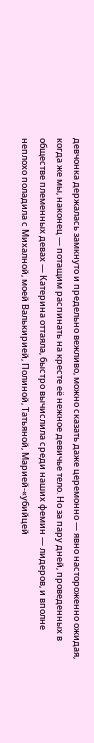девчонка держалась замкнуто и предельно вежливо, можно сказать даже церемонно — явно настороженно ожидая, когда же мы, наконец — потащим распинать на кресте её нежное девичье тело. Но за пару дней, проведенных в обществе племенных девах — Катерина оттаяла, быстро вычислила среди наших фемин — лидеров, и вполне неплохо поладила с Михалной, моей Валькирией, Полиной, Татьяной, Марией-«убийцей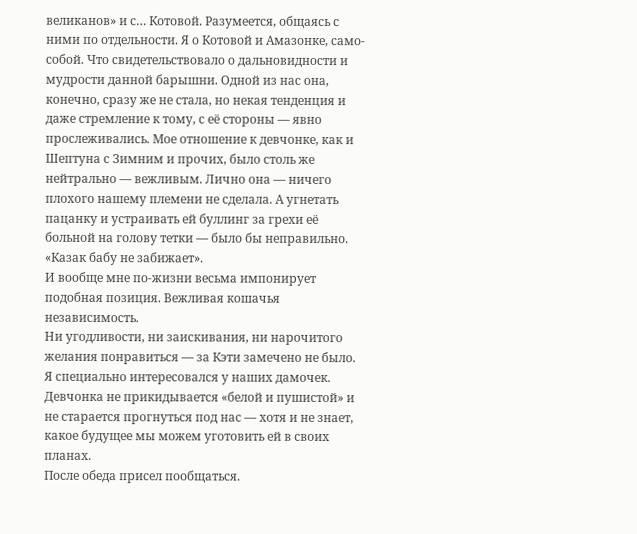великанов» и с… Котовой. Разумеется, общаясь с ними по отдельности. Я о Котовой и Амазонке, само-собой. Что свидетельствовало о дальновидности и мудрости данной барышни. Одной из нас она, конечно, сразу же не стала, но некая тенденция и даже стремление к тому, с её стороны — явно прослеживались. Мое отношение к девчонке, как и Шептуна с Зимним и прочих, было столь же нейтрально — вежливым. Лично она — ничего плохого нашему племени не сделала. А угнетать пацанку и устраивать ей буллинг за грехи её больной на голову тетки — было бы неправильно. «Казак бабу не забижает».
И вообще мне по-жизни весьма импонирует подобная позиция. Вежливая кошачья независимость.
Ни угодливости, ни заискивания, ни нарочитого желания понравиться — за Кэти замечено не было. Я специально интересовался у наших дамочек.
Девчонка не прикидывается «белой и пушистой» и не старается прогнуться под нас — хотя и не знает, какое будущее мы можем уготовить ей в своих планах.
После обеда присел пообщаться.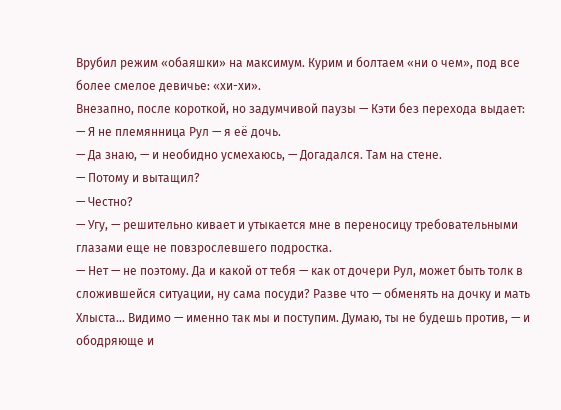Врубил режим «обаяшки» на максимум. Курим и болтаем «ни о чем», под все более смелое девичье: «хи-хи».
Внезапно, после короткой, но задумчивой паузы — Кэти без перехода выдает:
— Я не племянница Рул — я её дочь.
— Да знаю, — и необидно усмехаюсь, — Догадался. Там на стене.
— Потому и вытащил?
— Честно?
— Угу, — решительно кивает и утыкается мне в переносицу требовательными глазами еще не повзрослевшего подростка.
— Нет — не поэтому. Да и какой от тебя — как от дочери Рул, может быть толк в сложившейся ситуации, ну сама посуди? Разве что — обменять на дочку и мать Хлыста… Видимо — именно так мы и поступим. Думаю, ты не будешь против, — и ободряюще и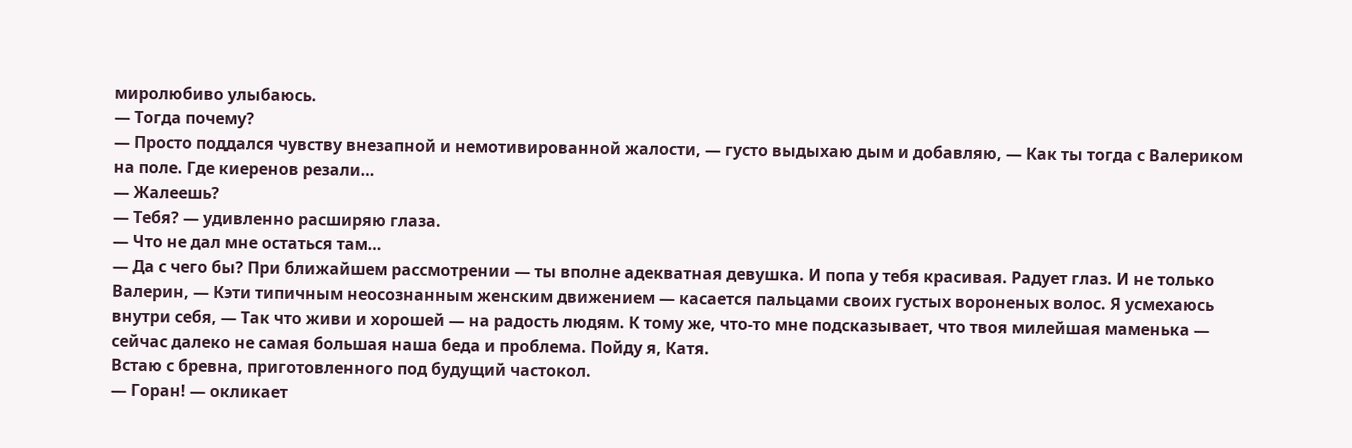миролюбиво улыбаюсь.
— Тогда почему?
— Просто поддался чувству внезапной и немотивированной жалости, — густо выдыхаю дым и добавляю, — Как ты тогда с Валериком на поле. Где киеренов резали…
— Жалеешь?
— Тебя? — удивленно расширяю глаза.
— Что не дал мне остаться там…
— Да с чего бы? При ближайшем рассмотрении — ты вполне адекватная девушка. И попа у тебя красивая. Радует глаз. И не только Валерин, — Кэти типичным неосознанным женским движением — касается пальцами своих густых вороненых волос. Я усмехаюсь внутри себя, — Так что живи и хорошей — на радость людям. К тому же, что-то мне подсказывает, что твоя милейшая маменька — сейчас далеко не самая большая наша беда и проблема. Пойду я, Катя.
Встаю с бревна, приготовленного под будущий частокол.
— Горан! — окликает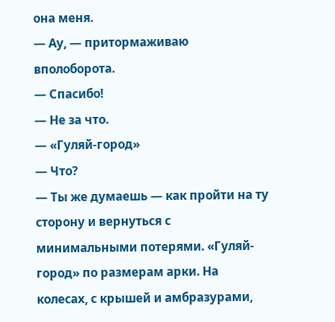она меня.
— Ау, — притормаживаю вполоборота.
— Спасибо!
— Не за что.
— «Гуляй-город»
— Что?
— Ты же думаешь — как пройти на ту сторону и вернуться с минимальными потерями. «Гуляй- город» по размерам арки. На колесах, с крышей и амбразурами,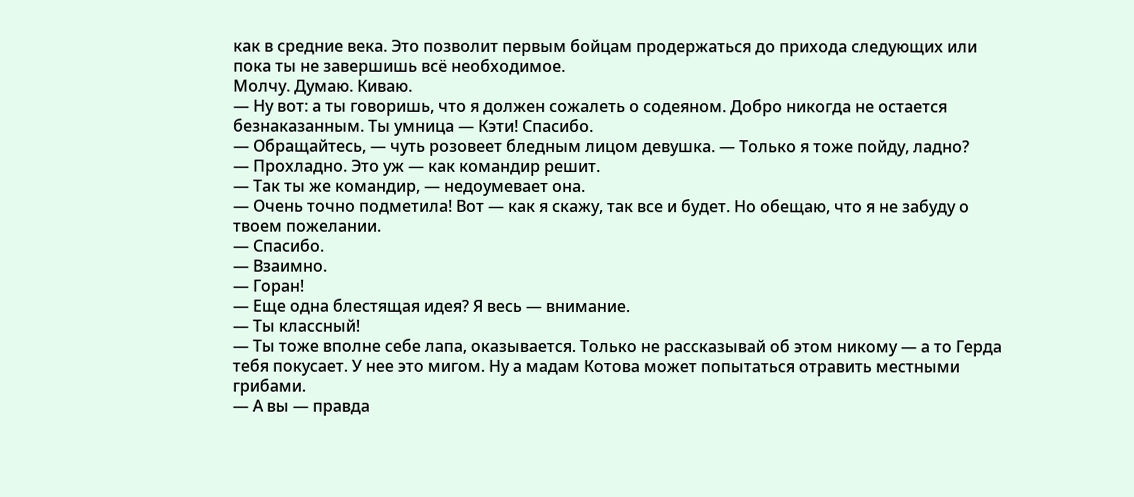как в средние века. Это позволит первым бойцам продержаться до прихода следующих или пока ты не завершишь всё необходимое.
Молчу. Думаю. Киваю.
— Ну вот: а ты говоришь, что я должен сожалеть о содеяном. Добро никогда не остается безнаказанным. Ты умница — Кэти! Спасибо.
— Обращайтесь, — чуть розовеет бледным лицом девушка. — Только я тоже пойду, ладно?
— Прохладно. Это уж — как командир решит.
— Так ты же командир, — недоумевает она.
— Очень точно подметила! Вот — как я скажу, так все и будет. Но обещаю, что я не забуду о твоем пожелании.
— Спасибо.
— Взаимно.
— Горан!
— Еще одна блестящая идея? Я весь — внимание.
— Ты классный!
— Ты тоже вполне себе лапа, оказывается. Только не рассказывай об этом никому — а то Герда тебя покусает. У нее это мигом. Ну а мадам Котова может попытаться отравить местными грибами.
— А вы — правда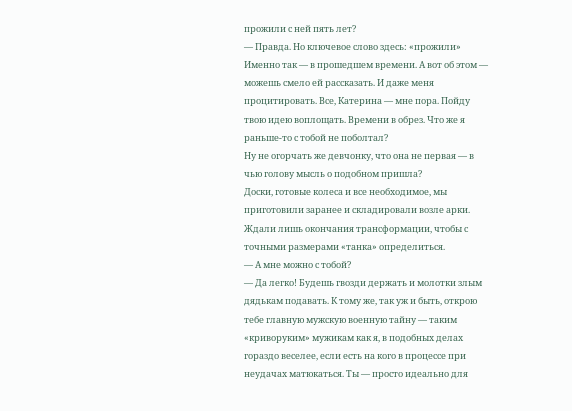прожили с ней пять лет?
— Правда. Но ключевое слово здесь: «прожили» Именно так — в прошедшем времени. А вот об этом — можешь смело ей рассказать. И даже меня процитировать. Все, Катерина — мне пора. Пойду твою идею воплощать. Времени в обрез. Что же я раньше-то с тобой не поболтал?
Ну не огорчать же девчонку, что она не первая — в чью голову мысль о подобном пришла?
Доски, готовые колеса и все необходимое, мы приготовили заранее и складировали возле арки. Ждали лишь окончания трансформации, чтобы с точными размерами «танка» определиться.
— А мне можно с тобой?
— Да легко! Будешь гвозди держать и молотки злым дядькам подавать. К тому же, так уж и быть, открою тебе главную мужскую военную тайну — таким «криворуким» мужикам как я, в подобных делах гораздо веселее, если есть на кого в процессе при неудачах матюкаться. Ты — просто идеально для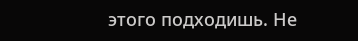этого подходишь. Не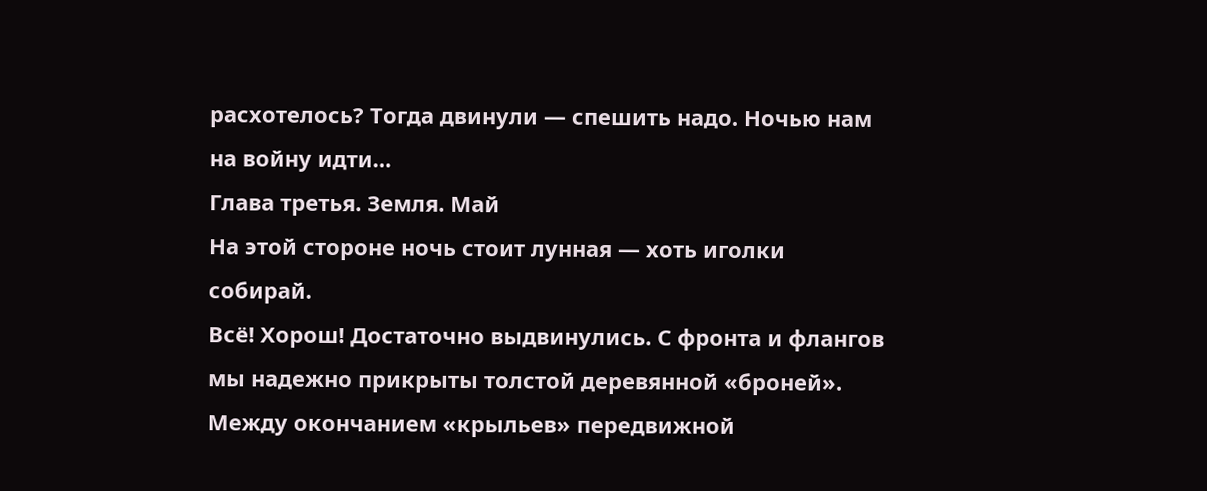расхотелось? Тогда двинули — спешить надо. Ночью нам на войну идти…
Глава третья. Земля. Май
На этой стороне ночь стоит лунная — хоть иголки собирай.
Всё! Хорош! Достаточно выдвинулись. С фронта и флангов мы надежно прикрыты толстой деревянной «броней». Между окончанием «крыльев» передвижной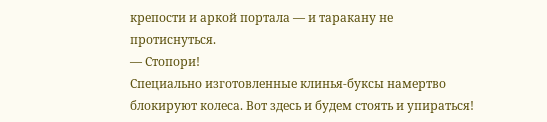крепости и аркой портала — и таракану не протиснуться.
— Стопори!
Специально изготовленные клинья-буксы намертво блокируют колеса. Вот здесь и будем стоять и упираться!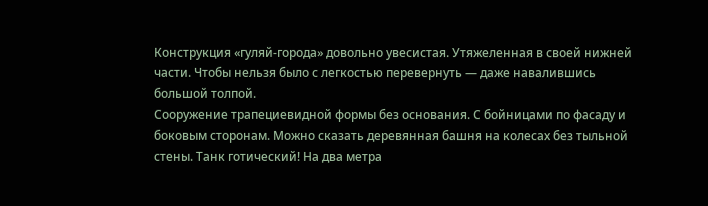Конструкция «гуляй-города» довольно увесистая. Утяжеленная в своей нижней части. Чтобы нельзя было с легкостью перевернуть — даже навалившись большой толпой.
Сооружение трапециевидной формы без основания. С бойницами по фасаду и боковым сторонам. Можно сказать деревянная башня на колесах без тыльной стены. Танк готический! На два метра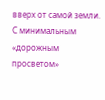вверх от самой земли. С минимальным «дорожным просветом»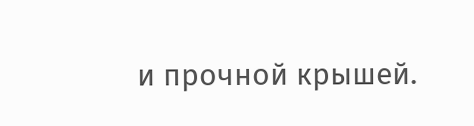и прочной крышей.